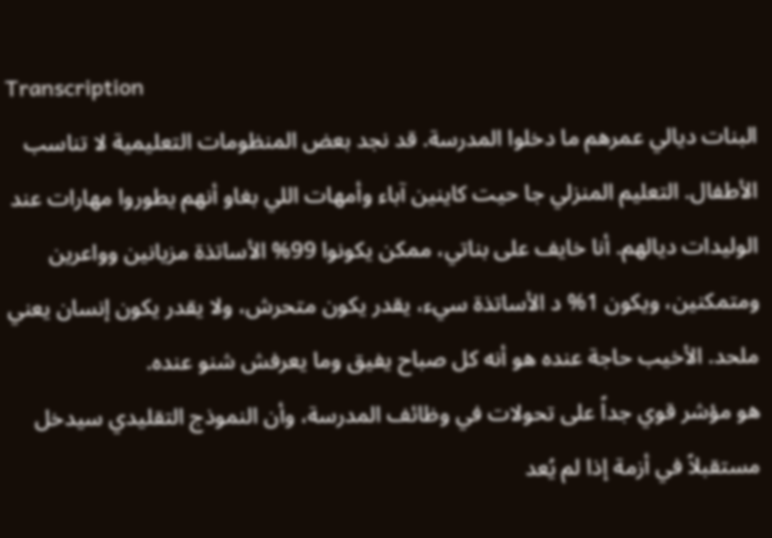Transcription
البنات ديالي عمرهم ما دخلوا المدرسة. قد نجد بعض المنظومات التعليمية لا تناسب الأطفال. التعليم المنزلي جا حيت كاينين آباء وأمهات اللي بغاو أنهم يطوروا مهارات عند الوليدات ديالهم. أنا خايف على بناتي، ممكن يكونوا 99% الأساتذة مزيانين وواعرين ومتمكنين، ويكون 1% د الأساتذة سيء، يقدر يكون متحرش، ولا يقدر يكون إنسان يعني ملحد. الأخيب حاجة عنده هو أنه كل صباح يفيق وما يعرفش شنو عنده.
هو مؤشر قوي جداً على تحولات في وظائف المدرسة، وأن النموذج التقليدي سيدخل مستقبلاً في أزمة إذا لم يُعد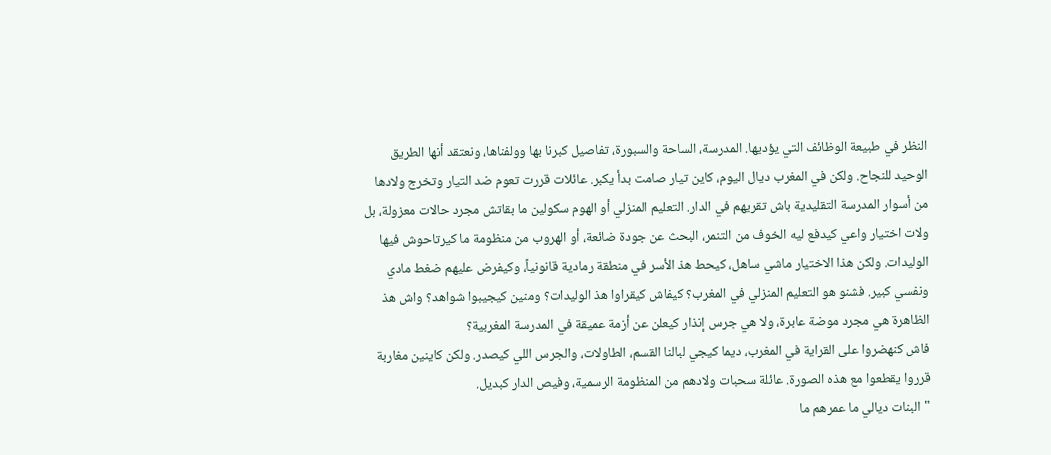النظر في طبيعة الوظائف التي يؤديها. المدرسة، الساحة والسبورة، تفاصيل كبرنا بها وولفناها، ونعتقد أنها الطريق الوحيد للنجاح. ولكن في المغرب ديال اليوم، كاين تيار صامت بدأ يكبر. عائلات قررت تعوم ضد التيار وتخرج ولادها من أسوار المدرسة التقليدية باش تقريهم في الدار. التعليم المنزلي أو الهوم سكولين ما بقاتش مجرد حالات معزولة، بل ولات اختيار واعي كيدفع ليه الخوف من التنمر، البحث عن جودة ضائعة، أو الهروب من منظومة ما كيرتاحوش فيها الوليدات. ولكن هذا الاختيار ماشي ساهل، كيحط هذ الأسر في منطقة رمادية قانونياً، وكيفرض عليهم ضغط مادي ونفسي كبير. فشنو هو التعليم المنزلي في المغرب؟ كيفاش كيقراوا هذ الوليدات؟ ومنين كيجيبوا شواهد؟ واش هذ الظاهرة هي مجرد موضة عابرة، ولا هي جرس إنذار كيعلن عن أزمة عميقة في المدرسة المغربية؟
فاش كنهضروا على القراية في المغرب، ديما كيجي لبالنا القسم، الطاولات، والجرس اللي كيصدر. ولكن كاينين مغاربة قرروا يقطعوا مع هذه الصورة. عائلة سحبات ولادهم من المنظومة الرسمية، وفيص الدار كبديل.
"البنات ديالي ما عمرهم ما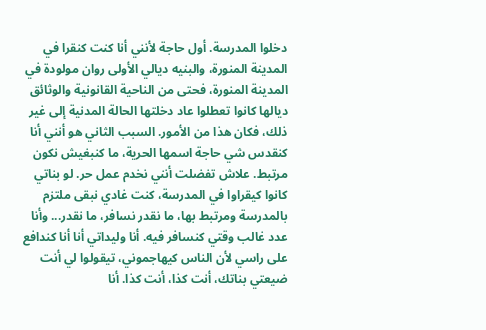دخلوا المدرسة. أول حاجة لأنني أنا كنت كنقرا في المدينة المنورة، والبنيه ديالي الأولى روان مولودة في المدينة المنورة، فحتى من الناحية القانونية والوثائق ديالها كانوا تعطلوا عاد دخلتها الحالة المدنية إلى غير ذلك، فكان هذا من الأمور. السبب الثاني هو أنني أنا كنقدس شي حاجة اسمها الحرية، ما كنبغيش نكون مرتبط. علاش تفضلت أنني نخدم عمل حر. لو بناتي كانوا كيقراوا في المدرسة، كنت غادي نبقى ملتزم بالمدرسة ومرتبط بها، ما نقدر نسافر، ما نقدر... وأنا عدد غالب وقتي كنسافر فيه. أنا وليداتي أنا أنا كندافع على راسي لأن الناس كيهاجموني، تيقولوا لي أنت ضيعتي بناتك، أنت كذا، أنت كذا. أنا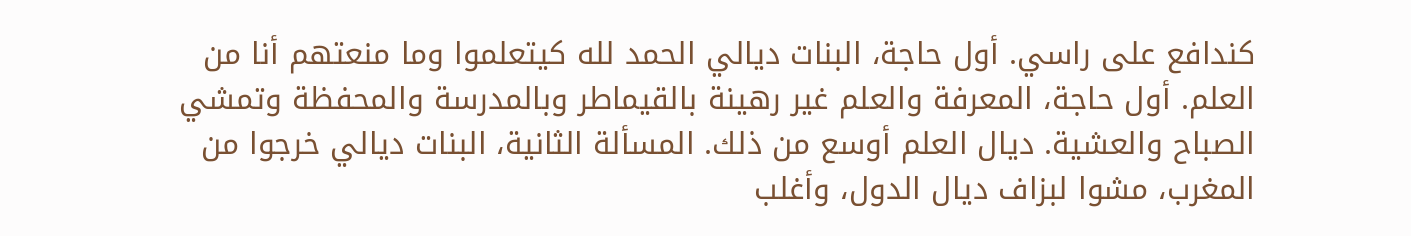كندافع على راسي. أول حاجة، البنات ديالي الحمد لله كيتعلموا وما منعتهم أنا من العلم. أول حاجة، المعرفة والعلم غير رهينة بالقيماطر وبالمدرسة والمحفظة وتمشي الصباح والعشية. ديال العلم أوسع من ذلك. المسألة الثانية، البنات ديالي خرجوا من المغرب، مشوا لبزاف ديال الدول، وأغلب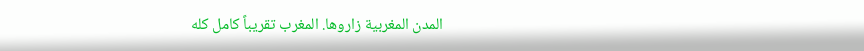المدن المغربية زاروها. المغرب تقريباً كامل كله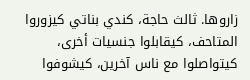زاروها. ثالث حاجة، كندي بناتي كيزوروا المتاحف، كيقابلوا جنسيات أخرى، كيتواصلوا مع ناس آخرين، كيشوفوا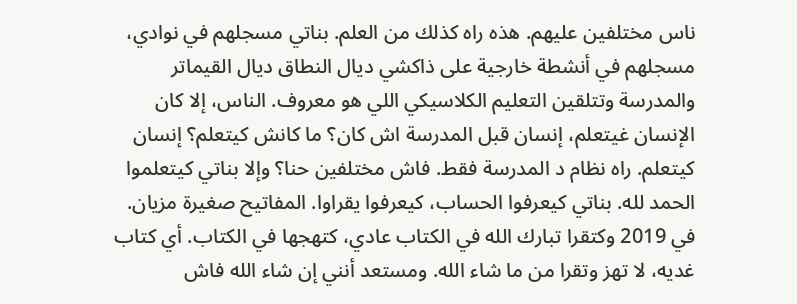ناس مختلفين عليهم. هذه راه كذلك من العلم. بناتي مسجلهم في نوادي، مسجلهم في أنشطة خارجية على ذاكشي ديال النطاق ديال القيماتر والمدرسة وتتلقين التعليم الكلاسيكي اللي هو معروف. الناس، إلا كان الإنسان غيتعلم، إنسان قبل المدرسة اش كان؟ ما كانش كيتعلم؟ إنسان كيتعلم. راه نظام د المدرسة فقط. فاش مختلفين حنا؟ وإلا بناتي كيتعلموا الحمد لله. بناتي كيعرفوا الحساب، كيعرفوا يقراوا. المفاتيح صغيرة مزيان. في 2019 وكتقرا تبارك الله في الكتاب عادي، كتهجها في الكتاب. أي كتاب غديه، لا تهز وتقرا من ما شاء الله. ومستعد أنني إن شاء الله فاش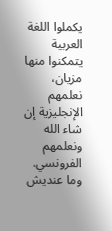يكملوا اللغة العربية يتمكنوا منها مزيان، نعلمهم الإنجليزية إن شاء الله ونعلمهم الفرونسي. وما عنديش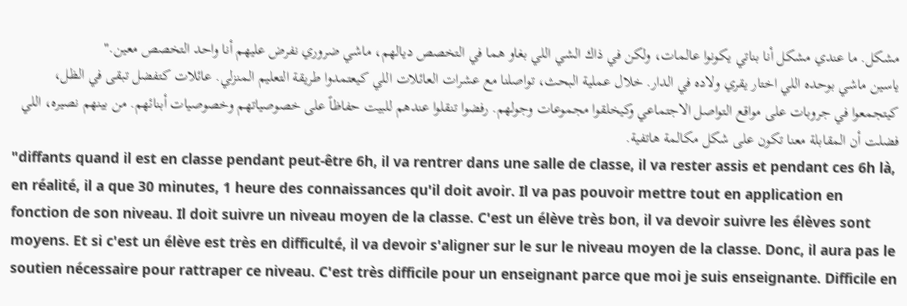مشكل. ما عندي مشكل أنا بناتي يكونوا عالمات، ولكن في ذاك الشي اللي بغاو هما في التخصص ديالهم، ماشي ضروري نفرض عليهم أنا واحد التخصص معين."
ياسين ماشي بوحده اللي اختار يقري ولاده في الدار. خلال عملية البحث، تواصلنا مع عشرات العائلات اللي كيعتمدوا طريقة التعليم المنزلي. عائلات كتفضل تبقى في الظل، كيتجمعوا في جروبات على مواقع التواصل الاجتماعي وكيخلقوا مجموعات وجولهم. رفضوا تنقلوا عندهم للبيت حفاظاً على خصوصياتهم وخصوصيات أبنائهم. من بينهم نصيره، اللي فضلت أن المقابلة معنا تكون على شكل مكالمة هاتفية.
"diffants quand il est en classe pendant peut-être 6h, il va rentrer dans une salle de classe, il va rester assis et pendant ces 6h là, en réalité, il a que 30 minutes, 1 heure des connaissances qu'il doit avoir. Il va pas pouvoir mettre tout en application en fonction de son niveau. Il doit suivre un niveau moyen de la classe. C'est un élève très bon, il va devoir suivre les élèves sont moyens. Et si c'est un élève est très en difficulté, il va devoir s'aligner sur le sur le niveau moyen de la classe. Donc, il aura pas le soutien nécessaire pour rattraper ce niveau. C'est très difficile pour un enseignant parce que moi je suis enseignante. Difficile en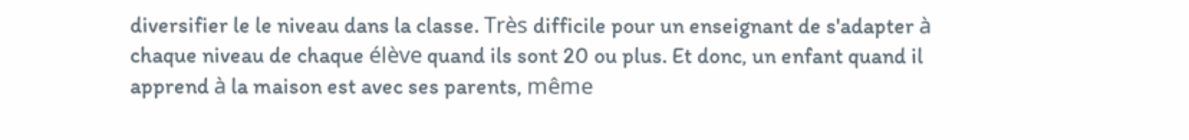diversifier le le niveau dans la classe. Très difficile pour un enseignant de s'adapter à chaque niveau de chaque élève quand ils sont 20 ou plus. Et donc, un enfant quand il apprend à la maison est avec ses parents, même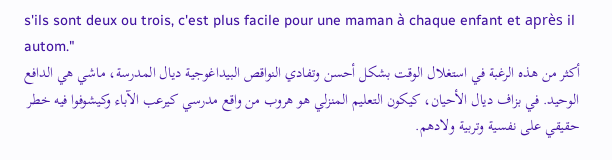s'ils sont deux ou trois, c'est plus facile pour une maman à chaque enfant et après il autom."
أكثر من هذه الرغبة في استغلال الوقت بشكل أحسن وتفادي النواقص البيداغوجية ديال المدرسة، ماشي هي الدافع الوحيد. في بزاف ديال الأحيان، كيكون التعليم المنزلي هو هروب من واقع مدرسي كيرعب الآباء وكيشوفوا فيه خطر حقيقي على نفسية وتربية ولادهم.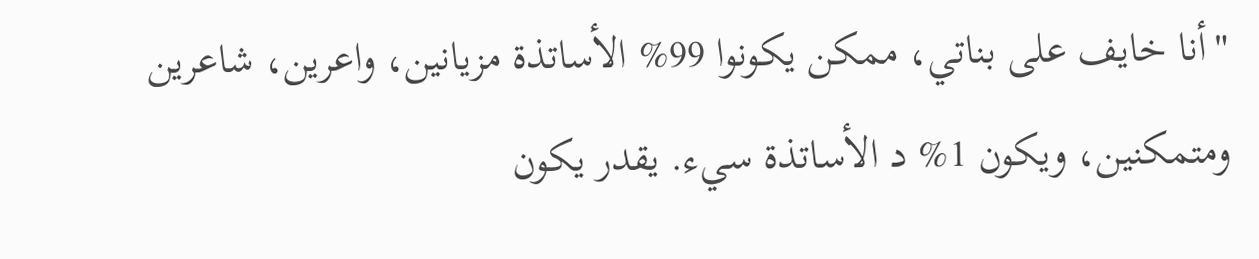"أنا خايف على بناتي، ممكن يكونوا 99% الأساتذة مزيانين، واعرين، شاعرين ومتمكنين، ويكون 1% د الأساتذة سيء. يقدر يكون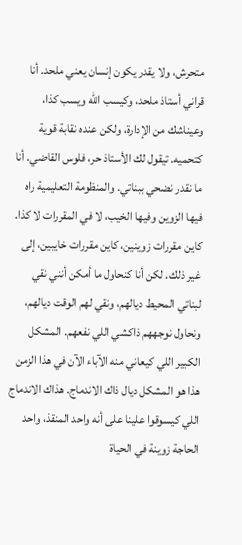متحرش، ولا يقدر يكون إنسان يعني ملحد. أنا قراني أستاذ ملحد، وكيسب الله ويسب كذا، وعيناشك من الإدارة، ولكن عنده نقابة قوية كتحميه. تيقول لك الأستاذ حر، فلوس القاضي. أنا ما نقدر نضحي ببناتي. والمنظومة التعليمية راه فيها الزوين وفيها الخيب، لا في المقررات لا كذا. كاين مقررات زوينين، كاين مقررات خايبين، إلى غير ذلك. لكن أنا كنحاول ما أمكن أنني نقي لبناتي المحيط ديالهم، ونقي لهم الوقت ديالهم، ونحاول نوجههم ذاكشي اللي نفعهم. المشكل الكبير اللي كيعاني منه الآباء الآن في هذا الزمن هذا هو المشكل ديال ذاك الاندماج. هذاك الاندماج اللي كيسوقوا علينا على أنه واحد المنقذ، واحد الحاجة زوينة في الحياة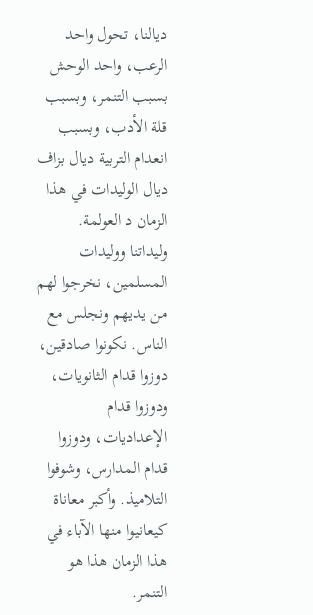ديالنا، تحول واحد الرعب، واحد الوحش بسبب التنمر، وبسبب قلة الأدب، وبسبب انعدام التربية ديال بزاف ديال الوليدات في هذا الزمان د العولمة. وليداتنا ووليدات المسلمين، نخرجوا لهم من يديهم ونجلس مع الناس. نكونوا صادقين، دوزوا قدام الثانويات، ودوزوا قدام الإعداديات، ودوزوا قدام المدارس، وشوفوا التلاميذ. وأكبر معاناة كيعانيوا منها الآباء في هذا الزمان هذا هو التنمر.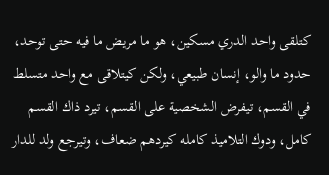كتلقى واحد الدري مسكين، هو ما مريض ما فيه حتى توحد، حدود ما والو، إنسان طبيعي، ولكن كيتلاقى مع واحد متسلط في القسم، تيفرض الشخصية على القسم، تيرد ذاك القسم كامل، ودوك التلاميذ كامله كيردهم ضعاف، وتيرجع ولد للدار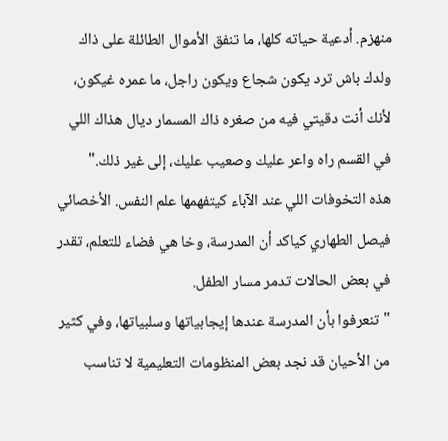منهزم. أدعية حياته كلها، ما تنفق الأموال الطائلة على ذاك ولدك باش ترد يكون شجاع ويكون راجل، ما عمره غيكون، لأنك أنت دقيتي فيه من صغره ذاك المسمار ديال هذاك اللي في القسم راه واعر عليك وصعيب عليك، إلى غير ذلك."
هذه التخوفات اللي عند الآباء كيتفهمها علم النفس. الأخصائي فيصل الطهاري كياكد أن المدرسة، وخا هي فضاء للتعلم، تقدر في بعض الحالات تدمر مسار الطفل.
"تنعرفوا بأن المدرسة عندها إيجابياتها وسلبياتها، وفي كثير من الأحيان قد نجد بعض المنظومات التعليمية لا تناسب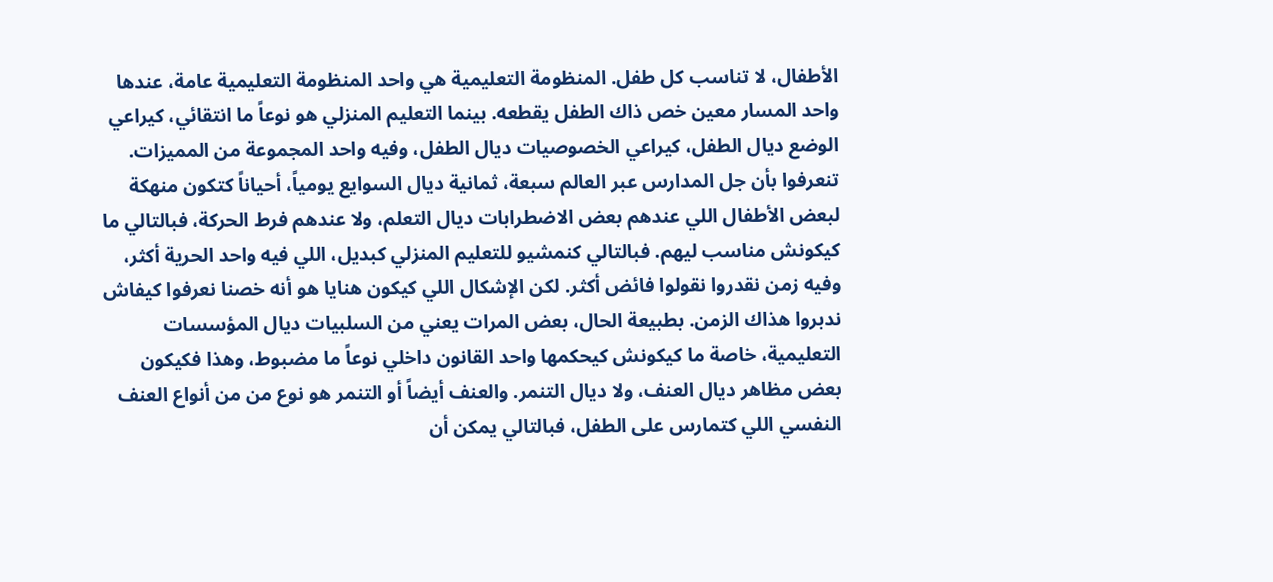الأطفال، لا تناسب كل طفل. المنظومة التعليمية هي واحد المنظومة التعليمية عامة، عندها واحد المسار معين خص ذاك الطفل يقطعه. بينما التعليم المنزلي هو نوعاً ما انتقائي، كيراعي الوضع ديال الطفل، كيراعي الخصوصيات ديال الطفل، وفيه واحد المجموعة من المميزات. تنعرفوا بأن جل المدارس عبر العالم سبعة، ثمانية ديال السوايع يومياً، أحياناً كتكون منهكة لبعض الأطفال اللي عندهم بعض الاضطرابات ديال التعلم، ولا عندهم فرط الحركة، فبالتالي ما كيكونش مناسب ليهم. فبالتالي كنمشيو للتعليم المنزلي كبديل، اللي فيه واحد الحرية أكثر، وفيه زمن نقدروا نقولوا فائض أكثر. لكن الإشكال اللي كيكون هنايا هو أنه خصنا نعرفوا كيفاش ندبروا هذاك الزمن. بطبيعة الحال، بعض المرات يعني من السلبيات ديال المؤسسات التعليمية، خاصة ما كيكونش كيحكمها واحد القانون داخلي نوعاً ما مضبوط، وهذا فكيكون بعض مظاهر ديال العنف، ولا ديال التنمر. والعنف أيضاً أو التنمر هو نوع من من أنواع العنف النفسي اللي كتمارس على الطفل، فبالتالي يمكن أن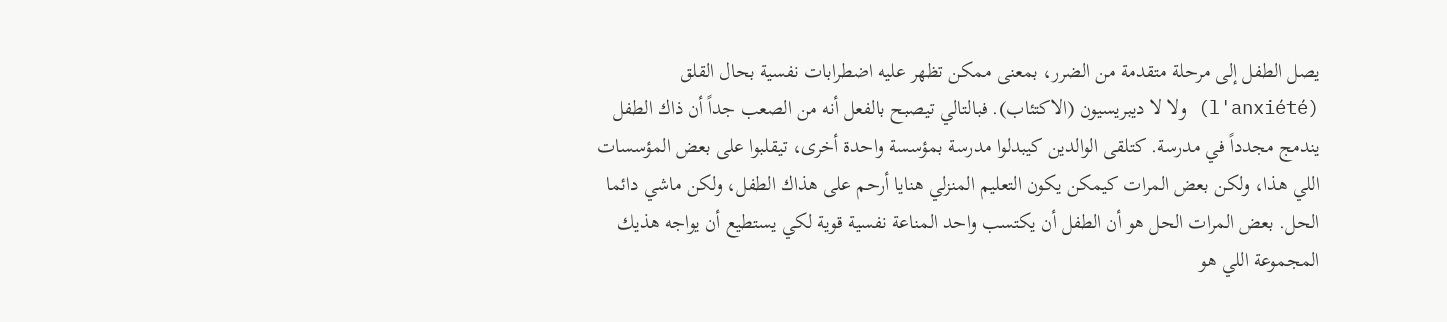يصل الطفل إلى مرحلة متقدمة من الضرر، بمعنى ممكن تظهر عليه اضطرابات نفسية بحال القلق (l'anxiété) ولا لا ديبريسيون (الاكتئاب). فبالتالي تيصبح بالفعل أنه من الصعب جداً أن ذاك الطفل يندمج مجدداً في مدرسة. كتلقى الوالدين كيبدلوا مدرسة بمؤسسة واحدة أخرى، تيقلبوا على بعض المؤسسات اللي هذا، ولكن بعض المرات كيمكن يكون التعليم المنزلي هنايا أرحم على هذاك الطفل، ولكن ماشي دائما الحل. بعض المرات الحل هو أن الطفل أن يكتسب واحد المناعة نفسية قوية لكي يستطيع أن يواجه هذيك المجموعة اللي هو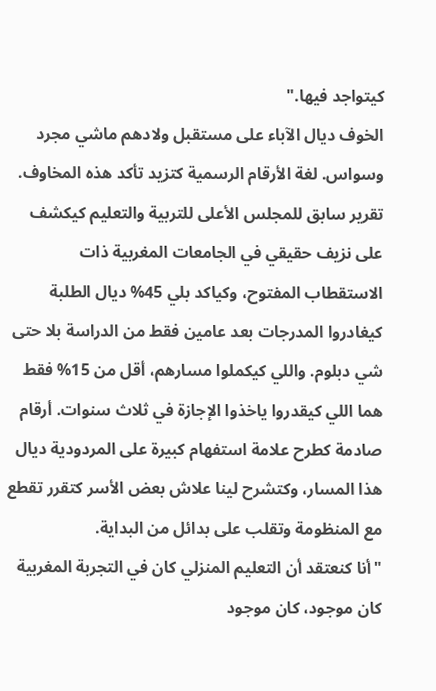كيتواجد فيها."
الخوف ديال الآباء على مستقبل ولادهم ماشي مجرد وسواس. لغة الأرقام الرسمية كتزيد تأكد هذه المخاوف. تقرير سابق للمجلس الأعلى للتربية والتعليم كيكشف على نزيف حقيقي في الجامعات المغربية ذات الاستقطاب المفتوح، وكياكد بلي 45% ديال الطلبة كيغادروا المدرجات بعد عامين فقط من الدراسة بلا حتى شي دبلوم. واللي كيكملوا مسارهم، أقل من 15% فقط هما اللي كيقدروا ياخذوا الإجازة في ثلاث سنوات. أرقام صادمة كطرح علامة استفهام كبيرة على المردودية ديال هذا المسار، وكتشرح لينا علاش بعض الأسر كتقرر تقطع مع المنظومة وتقلب على بدائل من البداية.
"أنا كنعتقد أن التعليم المنزلي كان في التجربة المغربية كان موجود، كان موجود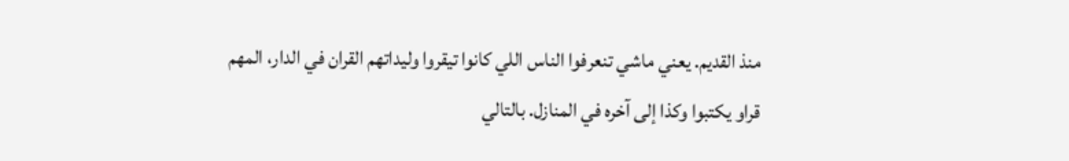منذ القديم. يعني ماشي تنعرفوا الناس اللي كانوا تيقروا وليداتهم القران في الدار، المهم قراو يكتبوا وكذا إلى آخره في المنازل. بالتالي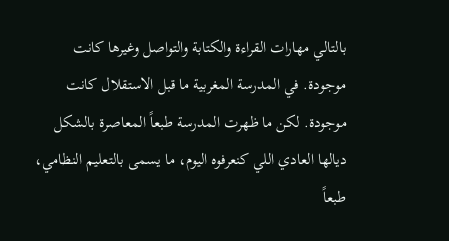بالتالي مهارات القراءة والكتابة والتواصل وغيرها كانت موجودة. في المدرسة المغربية ما قبل الاستقلال كانت موجودة. لكن ما ظهرت المدرسة طبعاً المعاصرة بالشكل ديالها العادي اللي كنعرفوه اليوم، ما يسمى بالتعليم النظامي، طبعاً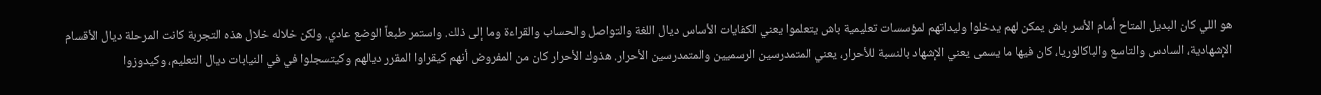هو اللي كان البديل المتاح أمام الأسر باش يمكن لهم يدخلوا وليداتهم لمؤسسات تعليمية باش يتعلموا يعني الكفايات الأساس ديال اللغة والتواصل والحساب والقراءة وما إلى ذلك. واستمر طبعاً الوضع عادي. ولكن خلاله خلال هذه التجربة كانت المرحلة ديال الأقسام الإشهادية، السادس والتاسع والباكالوريا، كان فيها ما يسمى يعني الإشهاد بالنسبة للأحرار، يعني المتمدرسين الرسميين والمتمدرسين الأحرار. هذوك الأحرار كان من المفروض أنهم كيقراوا المقرر ديالهم وكيتسجلوا في في النيابات ديال التعليم، وكيدوزوا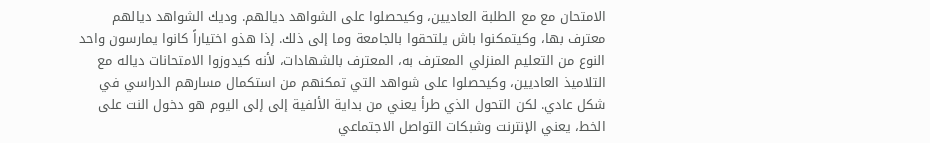الامتحان مع مع الطلبة العاديين، وكيحصلوا على الشواهد ديالهم. وديك الشواهد ديالهم معترف بها، وكيتمكنوا باش يلتحقوا بالجامعة وما إلى ذلك. إذا هذو اختياراً كانوا يمارسون واحد النوع من التعليم المنزلي المعترف به، المعترف بالشهادات، لأنه كيدوزوا الامتحانات دياله مع التلاميذ العاديين، وكيحصلوا على شواهد التي تمكنهم من استكمال مسارهم الدراسي في شكل عادي. لكن التحول الذي طرأ يعني من بداية الألفية إلى إلى اليوم هو دخول النت على الخط، يعني الإنترنت وشبكات التواصل الاجتماعي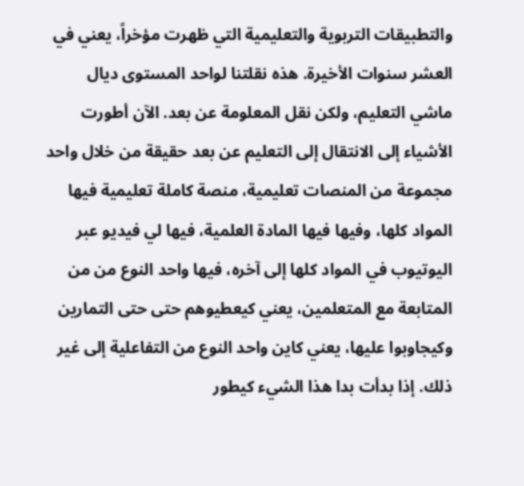والتطبيقات التربوية والتعليمية التي ظهرت مؤخراً، يعني في العشر سنوات الأخيرة. هذه نقلتنا لواحد المستوى ديال ماشي التعليم، ولكن نقل المعلومة عن بعد. الآن أطورت الأشياء إلى الانتقال إلى التعليم عن بعد حقيقة من خلال واحد مجموعة من المنصات تعليمية، منصة كاملة تعليمية فيها المواد كلها، وفيها فيها المادة العلمية، فيها لي فيديو عبر اليوتيوب في المواد كلها إلى آخره، فيها واحد النوع من من المتابعة مع المتعلمين، يعني كيعطيوهم حتى حتى التمارين وكيجاوبوا عليها، يعني كاين واحد النوع من التفاعلية إلى غير ذلك. إذا بدأت بدا هذا الشيء كيطور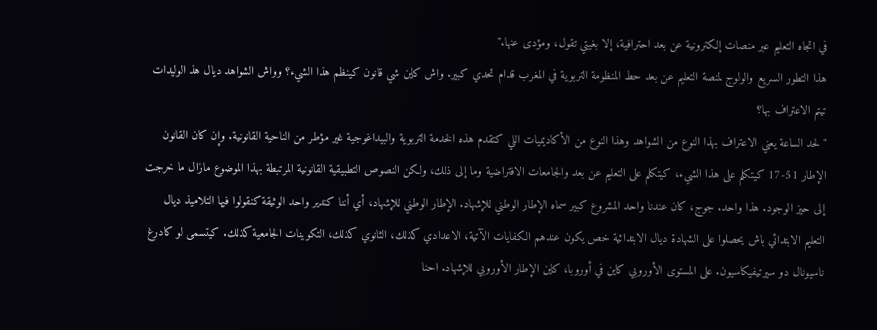في اتجاه التعليم عبر منصات إلكترونية عن بعد احترافية، إلا بغيتي تقول، ومؤدى عنها."
هذا التطور السريع والولوج لمنصة التعليم عن بعد حط المنظومة التربوية في المغرب قدام تحدي كبير. واش كاين شي قانون كينظم هذا الشيء؟ وواش الشواهد ديال هذ الوليدات تيتم الاعتراف بها؟
"لحد الساعة يعني الاعتراف بهذا النوع من الشواهد وهذا النوع من الأكاديميات اللي كتقدم هذه الخدمة التربوية والبيداغوجية غير مؤطر من الناحية القانونية. وإن كان القانون الإطار 51-17 كيتكلم على هذا الشيء، كيتكلم على التعليم عن بعد والجامعات الافتراضية وما إلى ذلك، ولكن النصوص التطبيقية القانونية المرتبطة بهذا الموضوع مازال ما خرجت إلى حيز الوجود. هذا واحد. جوج، كان عندنا واحد المشروع كبير سماه الإطار الوطني للإشهاد. الإطار الوطني للإشهاد، أي أننا كندير واحد الوثيقة كنقولوا فيها التلاميذ ديال التعليم الابتدائي باش يحصلوا على الشهادة ديال الابتدائية خص يكون عندهم الكفايات الآتية، الاعدادي كذلك، الثانوي كذلك، التكوينات الجامعية كذلك. كيتسمى لو كادرغ ناسيونال دو سيرتيفيكاسيون. على المستوى الأوروبي كاين في أوروبا، كاين الإطار الأوروبي للإشهاد. احنا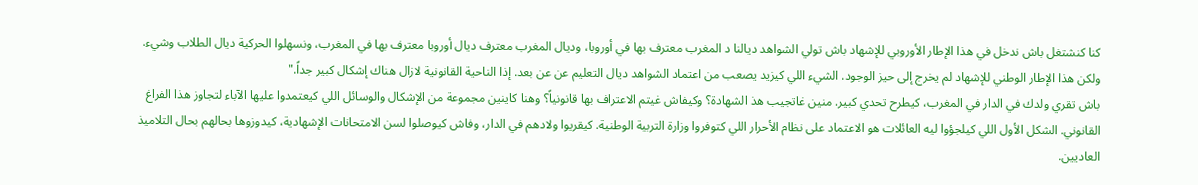كنا كنشتغل باش ندخل في هذا الإطار الأوروبي للإشهاد باش تولي الشواهد ديالنا د المغرب معترف بها في أوروبا، وديال المغرب معترف ديال أوروبا معترف بها في المغرب، ونسهلوا الحركية ديال الطلاب وشيء. ولكن هذا الإطار الوطني للإشهاد لم يخرج إلى حيز الوجود. الشيء اللي كيزيد يصعب من اعتماد الشواهد ديال التعليم عن عن بعد. إذا الناحية القانونية لازال هناك إشكال كبير جداً."
باش تقري ولدك في الدار في المغرب، كيطرح تحدي كبير. منين غاتجيب هذ الشهادة؟ وكيفاش غيتم الاعتراف بها قانونياً؟ وهنا كاينين مجموعة من الإشكال والوسائل اللي كيعتمدوا عليها الآباء لتجاوز هذا الفراغ القانوني. الشكل الأول اللي كيلجؤوا ليه العائلات هو الاعتماد على نظام الأحرار اللي كتوفروا وزارة التربية الوطنية. كيقريوا ولادهم في الدار، وفاش كيوصلوا لسن الامتحانات الإشهادية، كيدوزوها بحالهم بحال التلاميذ العاديين.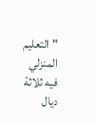"التعليم المنزلي فيه ثلاثة ديال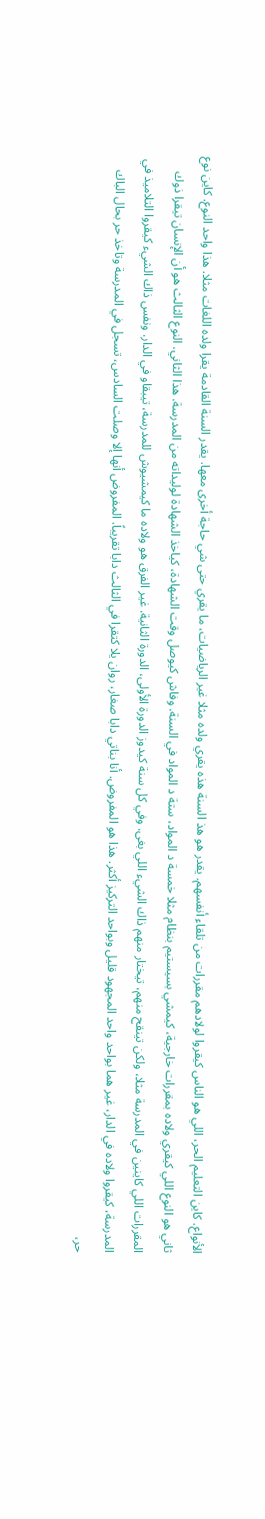الأنواع. كاين التعليم الحر، اللي هو الناس كيقروا لولادهم مقررات من تلقاء أنفسهم. يقدر هو هذ السنة هذه يقري ولده مثلا غير الرياضيات، ما يقري حتى شي حاجة أخرى معها. يقدر السنة القادمة يقرا ولده اللغات مثلا. هذا واحد النوع. كاين نوع ثاني هو النوع اللي كيقري ولاده بمقررات خارجية، كيمشي بسيستيم بنظام مثلا خمسة د المواد، ستة د المواد في السنة. وفاش كيوصل وقت الشهادة، كياخذ الشهادة لوليداته من المدرسة. هذا الثاني. النوع الثالث هو أن الإنسان تيقرا ذوك المقررات اللي كاينين في المدرسة مثلا، ولكن تينقح منهم، تيختار منهم ذاك الشيء اللي بغى. وفي كل سنة كيدوز الدورة الأولى، الدورة الثانية. غير الفرق هو ولاده ما كيمشيوش للمدرسة، تيبقاو في الدار. ونفس ذاك الشيء كيقروا التلاميذ في المدرسة، كيقروا ولاده في الدار، غير هما بواحد واحد المجهود قليل وبواحد التركيز أكثر. هذا هو المفروض. أنا بناتي دابا صغار، روان يلا كتقرا في الثالث دابا تقريباً. المفروض أنها إلا وصلت السادس، تسجل في المدرسة وتاخذ حر بحال الباك حر،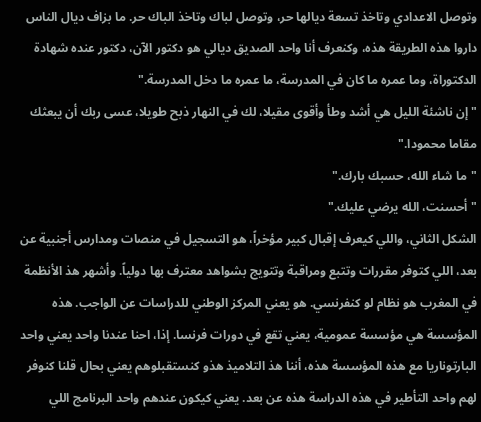وتوصل الاعدادي وتاخذ تسعة ديالها حر، وتوصل لباك وتاخذ الباك حر. ما بزاف ديال الناس داروا هذه الطريقة هذه، وكنعرف أنا واحد الصديق ديالي هو دكتور الآن، دكتور عنده شهادة الدكتوراة، وما عمره ما كان في المدرسة، ما عمره ما دخل المدرسة."
"إن ناشئة الليل هي أشد وطأ وأقوى مقيلا، لك في النهار ذبح طويلا، عسى ربك أن يبعثك مقاما محمودا."
"ما شاء الله، حسبك بارك."
"أحسنت، الله يرضي عليك."
الشكل الثاني، واللي كيعرف إقبال كبير مؤخراً، هو التسجيل في منصات ومدارس أجنبية عن بعد، اللي كتوفر مقررات وتتبع ومراقبة وتتويج بشواهد معترف بها دولياً. وأشهر هذ الأنظمة في المغرب هو نظام لو كنفرنسي. هو يعني المركز الوطني للدراسات عن الواجب. هذه المؤسسة هي مؤسسة عمومية، يعني تقع في دورات فرنسا. إذا، احنا عندنا واحد يعني واحد البارتوناريا مع هذه المؤسسة هذه، أننا هذ التلاميذ هذو كنستقبلوهم يعني بحال قلنا كنوفر لهم واحد التأطير في هذه الدراسة هذه عن بعد. يعني كيكون عندهم واحد البرنامج اللي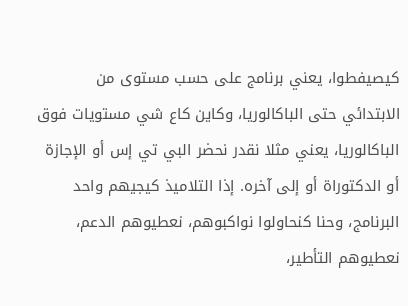كيصيفطوا، يعني برنامج على حسب مستوى من الابتدائي حتى الباكالوريا، وكاين كاع شي مستويات فوق الباكالوريا، يعني مثلا نقدر نحضر البي تي إس أو الإجازة أو الدكتوراة أو إلى آخره. إذا التلاميذ كيجيهم واحد البرنامج، وحنا كنحاولوا نواكبوهم، نعطيوهم الدعم، نعطيوهم التأطير،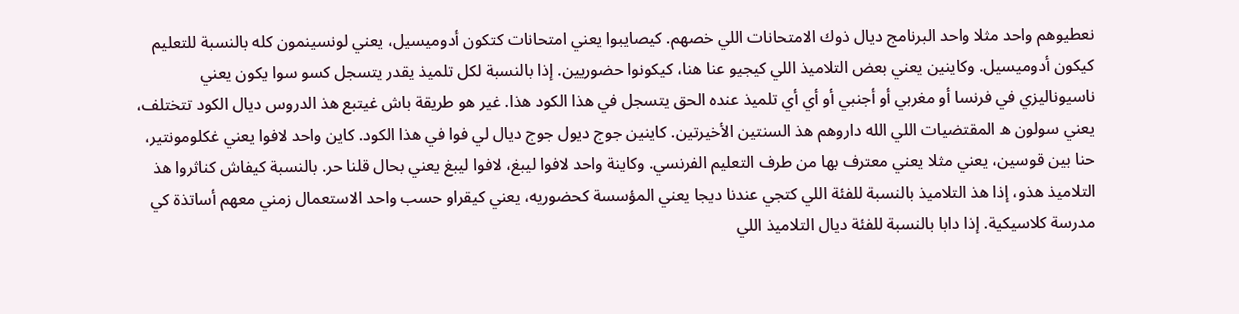نعطيوهم واحد مثلا واحد البرنامج ديال ذوك الامتحانات اللي خصهم. كيصايبوا يعني امتحانات كتكون أدوميسيل، يعني لونسينمون كله بالنسبة للتعليم كيكون أدوميسيل. وكاينين يعني بعض التلاميذ اللي كيجيو عنا هنا، كيكونوا حضوريين. إذا بالنسبة لكل تلميذ يقدر يتسجل كسو سوا يكون يعني ناسيوناليزي في فرنسا أو مغربي أو أجنبي أو أي أي تلميذ عنده الحق يتسجل في هذا الكود هذا. غير هو طريقة باش غيتبع هذ الدروس ديال الكود تتختلف، يعني سولون ه المقتضيات اللي الله داروهم هذ السنتين الأخيرتين. كاينين جوج ديول جوج ديال لي فوا في هذا الكود. كاين واحد لافوا يعني غكلومونتير، حنا بين قوسين، يعني مثلا يعني معترف بها من طرف التعليم الفرنسي. وكاينة واحد لافوا ليبغ، لافوا ليبغ يعني بحال قلنا حر. بالنسبة كيفاش كناثروا هذ التلاميذ هذو، إذا هذ التلاميذ بالنسبة للفئة اللي كتجي عندنا ديجا يعني المؤسسة كحضوريه، يعني كيقراو حسب واحد الاستعمال زمني معهم أساتذة كي مدرسة كلاسيكية. إذا دابا بالنسبة للفئة ديال التلاميذ اللي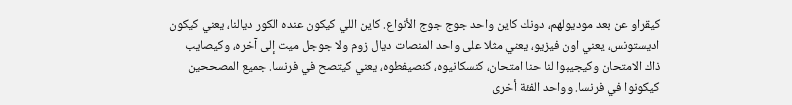كيقراو عن بعد موديولهم، دونك كاين واحد جوج جوج الأنواع. كاين اللي كيكون عنده الكور ديالنا، يعني كيكون اديستونس، يعني اون فيزيو، يعني مثلا على واحد المنصات ديال زوم ولا جوجل ميت إلى آخره، وكيصايب ذاك الامتحان وكيجيبوا لنا حنا امتحان، كنسكانيوه، كنصيفطوه، يعني كيتصح في فرنسا. جميع المصححين كيكونوا في فرنسا. وواحد الفئة أخرى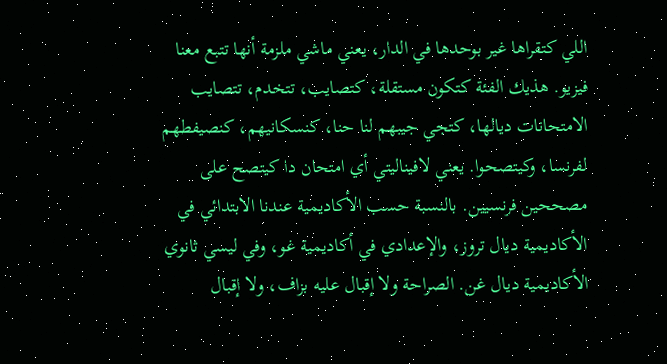اللي كتقراها غير بوحدها في الدار، يعني ماشي ملزمة أنها تتبع معنا فيزيو. هذيك الفئة كتكون مستقلة، كتصايب، تتخدم، تتصايب الامتحانات ديالها، كتجي جيبهم لنا حنا، كنسكانيهم، كنصيفطهم لفرنسا، وكيتصحوا. يعني لافيناليتي أي امتحان دا كيتصح على مصححين فرنسيين. بالنسبة حسب الأكاديمية عندنا الابتدائي في الأكاديمية ديال تروز، والإعدادي في أكاديمية غو، وفي ليسي ثانوي الأكاديمية ديال غن. الصراحة ولا إقبال عليه بزاف، ولا إقبال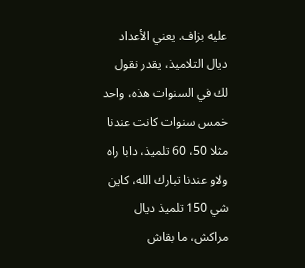عليه بزاف. يعني الأعداد ديال التلاميذ، يقدر نقول لك في السنوات هذه، واحد خمس سنوات كانت عندنا مثلا 50، 60 تلميذ، دابا راه ولاو عندنا تبارك الله، كاين شي 150 تلميذ ديال مراكش، ما بقاش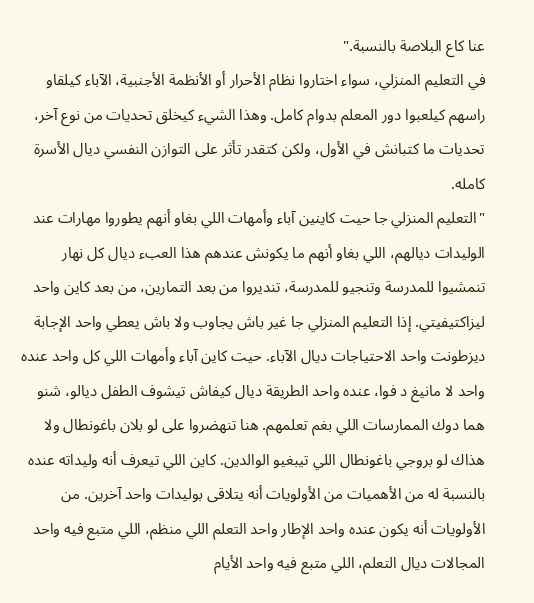عنا كاع البلاصة بالنسبة."
في التعليم المنزلي، سواء اختاروا نظام الأحرار أو الأنظمة الأجنبية، الآباء كيلقاو راسهم كيلعبوا دور المعلم بدوام كامل. وهذا الشيء كيخلق تحديات من نوع آخر، تحديات ما كتبانش في الأول، ولكن كتقدر تأثر على التوازن النفسي ديال الأسرة كامله.
"التعليم المنزلي جا حيت كاينين آباء وأمهات اللي بغاو أنهم يطوروا مهارات عند الوليدات ديالهم، اللي بغاو أنهم ما يكونش عندهم هذا العبء ديال كل نهار تنمشيوا للمدرسة وتنجيو للمدرسة، تنديروا من بعد التمارين، من بعد كاين واحد ليزاكتيفيتي. إذا التعليم المنزلي جا غير باش يجاوب ولا باش يعطي واحد الإجابة ديزطونت واحد الاحتياجات ديال الآباء. حيت كاين آباء وأمهات اللي كل واحد عنده واحد لا مانيغ د فوا، عنده واحد الطريقة ديال كيفاش تيشوف الطفل ديالو، شنو هما دوك الممارسات اللي بغم تعلمهم. هنا تنهضروا على لو بلان باغونطال ولا هذاك لو بروجي باغونطال اللي تيبغيو الوالدين. كاين اللي تيعرف أنه وليداته عنده بالنسبة له من الأهميات من الأولويات أنه يتلاقى بوليدات واحد آخرين. من الأولويات أنه يكون عنده واحد الإطار واحد التعلم اللي منظم، اللي متبع فيه واحد المجالات ديال التعلم، اللي متبع فيه واحد الأيام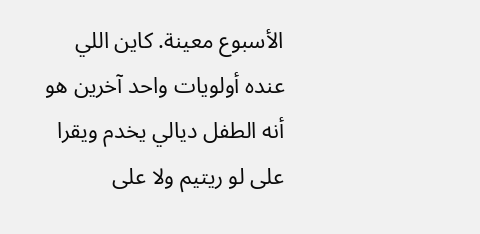الأسبوع معينة. كاين اللي عنده أولويات واحد آخرين هو أنه الطفل ديالي يخدم ويقرا على لو ريتيم ولا على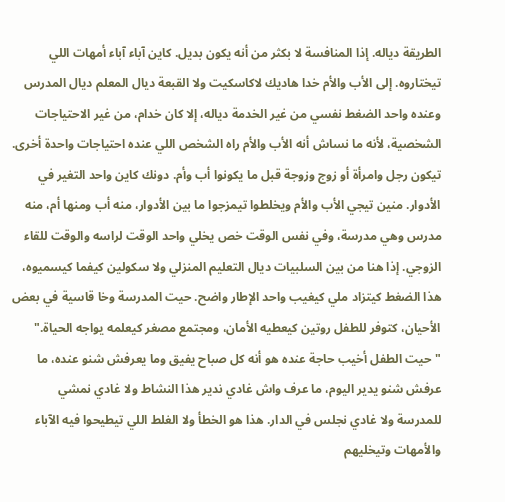الطريقة دياله. إذا المنافسة لا بكثر من أنه يكون بديل. كاين آباء آباء أمهات اللي تيختاروه. إلى الأب والأم خدا هاديك لاكاسكيت ولا القبعة ديال المعلم ديال المدرس وعنده واحد الضغط نفسي من غير الخدمة دياله، إلا كان خدام، من غير الاحتياجات الشخصية، لأنه ما نساش أنه الأب والأم راه الشخص اللي عنده احتياجات واحدة أخرى. تيكون رجل وامرأة أو زوج وزوجة قبل ما يكونوا أب وأم. دونك كاين واحد التغير في الأدوار. منين تيجي الأب والأم ويخلطوا تيمزجوا ما بين الأدوار، منه أب ومنها أم، منه مدرس وهي مدرسة، وفي نفس الوقت خص يخلي واحد الوقت لراسه والوقت للقاء الزوجي. إذا هنا من بين السلبيات ديال التعليم المنزلي ولا سكولين كيفما كيسميوه، هذا الضغط كيتزاد ملي كيغيب واحد الإطار واضح. حيت المدرسة وخا قاسية في بعض الأحيان، كتوفر للطفل روتين كيعطيه الأمان، ومجتمع مصغر كيعلمه يواجه الحياة."
"حيت الطفل أخيب حاجة عنده هو أنه كل صباح يفيق وما يعرفش شنو عنده، ما عرفش شنو يدير اليوم، ما عرف واش غادي ندير هذا النشاط ولا غادي نمشي للمدرسة ولا غادي نجلس في الدار. هذا هو الخطأ ولا الغلط اللي تيطيحوا فيه الآباء والأمهات وتيخليهم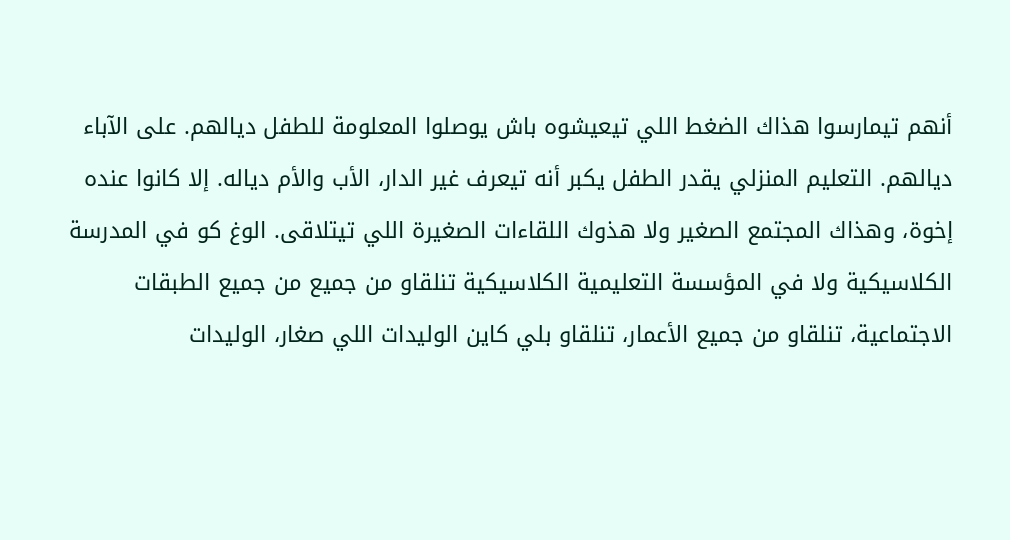أنهم تيمارسوا هذاك الضغط اللي تيعيشوه باش يوصلوا المعلومة للطفل ديالهم. على الآباء ديالهم. التعليم المنزلي يقدر الطفل يكبر أنه تيعرف غير الدار، الأب والأم دياله. إلا كانوا عنده إخوة، وهذاك المجتمع الصغير ولا هذوك اللقاءات الصغيرة اللي تيتلاقى. الوغ كو في المدرسة الكلاسيكية ولا في المؤسسة التعليمية الكلاسيكية تنلقاو من جميع من جميع الطبقات الاجتماعية، تنلقاو من جميع الأعمار، تنلقاو بلي كاين الوليدات اللي صغار، الوليدات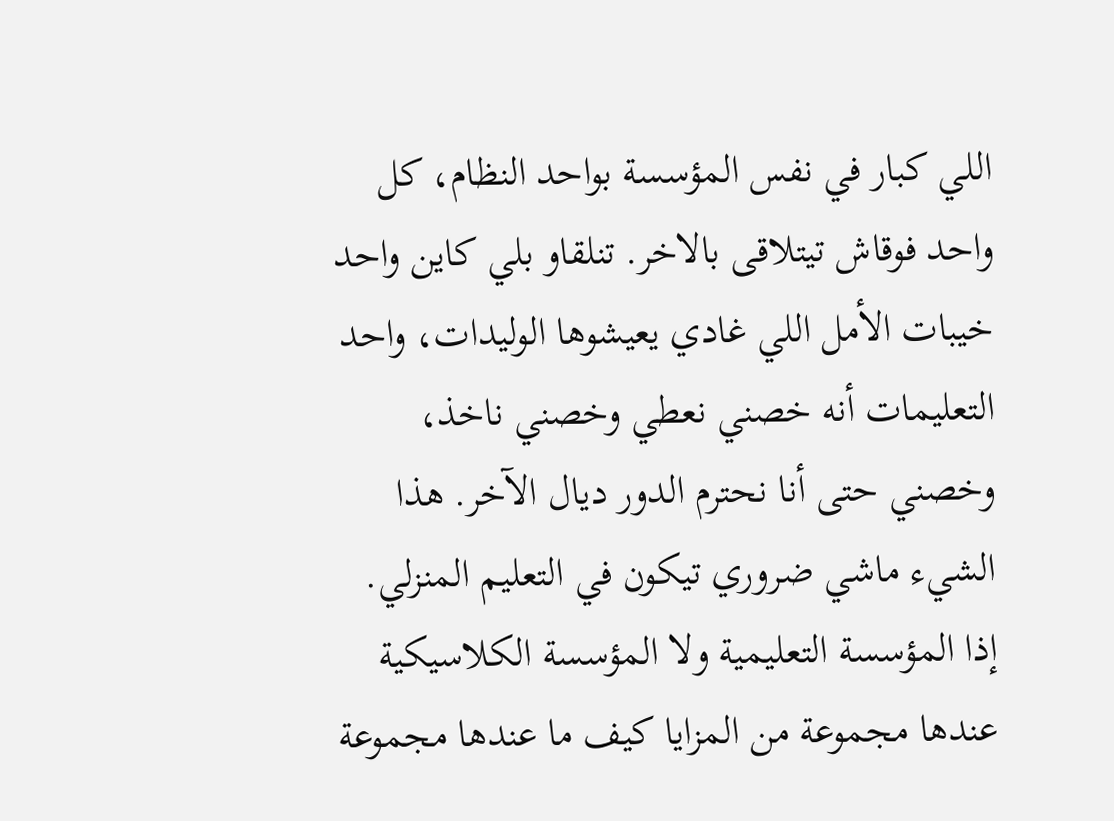اللي كبار في نفس المؤسسة بواحد النظام، كل واحد فوقاش تيتلاقى بالاخر. تنلقاو بلي كاين واحد خيبات الأمل اللي غادي يعيشوها الوليدات، واحد التعليمات أنه خصني نعطي وخصني ناخذ، وخصني حتى أنا نحترم الدور ديال الآخر. هذا الشيء ماشي ضروري تيكون في التعليم المنزلي. إذا المؤسسة التعليمية ولا المؤسسة الكلاسيكية عندها مجموعة من المزايا كيف ما عندها مجموعة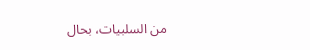من السلبيات، بحال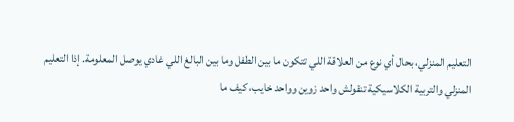التعليم المنزلي، بحال أي نوع من العلاقة اللي تتكون ما بين الطفل وما بين البالغ اللي غادي يوصل المعلومة. إذا التعليم المنزلي والتربية الكلاسيكية تنقولش واحد زوين وواحد خايب، كيف ما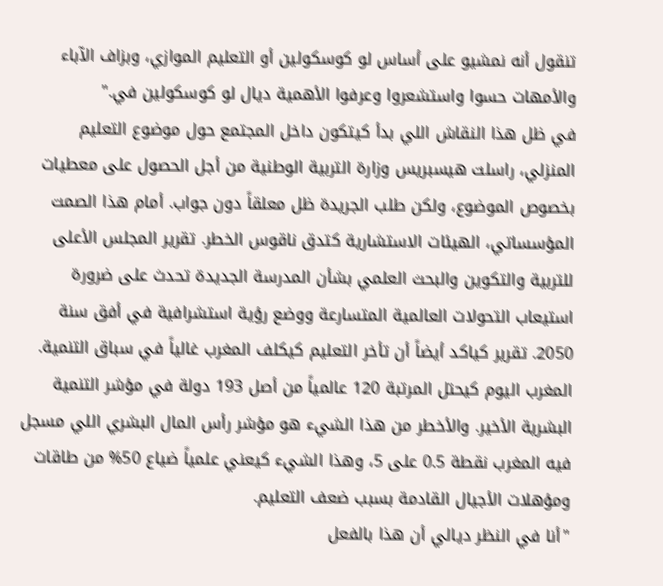تنقول أنه نمشيو على أساس لو كوسكولين أو التعليم الموازي، وبزاف الآباء والأمهات حسوا واستشعروا وعرفوا الأهمية ديال لو كوسكولين في."
في ظل هذا النقاش اللي بدأ كيتكون داخل المجتمع حول موضوع التعليم المنزلي، راسلت هيسبريس وزارة التربية الوطنية من أجل الحصول على معطيات بخصوص الموضوع، ولكن طلب الجريدة ظل معلقاً دون جواب. أمام هذا الصمت المؤسساتي، الهيئات الاستشارية كتدق ناقوس الخطر. تقرير المجلس الأعلى للتربية والتكوين والبحث العلمي بشأن المدرسة الجديدة تحدث على ضرورة استيعاب التحولات العالمية المتسارعة ووضع رؤية استشرافية في أفق سنة 2050. تقرير كياكد أيضاً أن تأخر التعليم كيكلف المغرب غالياً في سباق التنمية. المغرب اليوم كيحتل المرتبة 120 عالمياً من أصل 193 دولة في مؤشر التنمية البشرية الأخير. والأخطر من هذا الشيء هو مؤشر رأس المال البشري اللي مسجل فيه المغرب نقطة 0.5 على 5، وهذا الشيء كيعني علمياً ضياع 50% من طاقات ومؤهلات الأجيال القادمة بسبب ضعف التعليم.
"أنا في النظر ديالي أن هذا بالفعل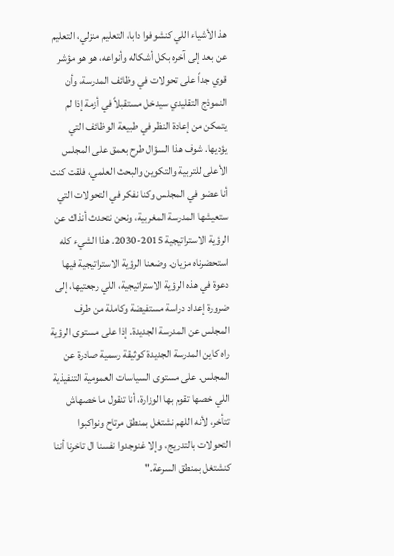هذ الأشياء اللي كنشوفوا دابا، التعليم منزلي، التعليم عن بعد إلى آخره بكل أشكاله وأنواعه، هو هو مؤشر قوي جداً على تحولات في وظائف المدرسة، وأن النموذج التقليدي سيدخل مستقبلاً في أزمة إذا لم يتمكن من إعادة النظر في طبيعة الوظائف التي يؤديها. شوف هذا السؤال طرح بعمق على المجلس الأعلى للتربية والتكوين والبحث العلمي، فلقت كنت أنا عضو في المجلس وكنا نفكر في التحولات التي ستعيشها المدرسة المغربية، ونحن نتحدث أنذاك عن الرؤية الاستراتيجية 2015-2030. هذا الشيء كله استحضرناه مزيان. وضعنا الرؤية الاستراتيجية فيها دعوة في هذه الرؤية الاستراتيجية، اللي رجعتيها، إلى ضرورة إعداد دراسة مستفيضة وكاملة من طرف المجلس عن المدرسة الجديدة. إذا على مستوى الرؤية راه كاين المدرسة الجديدة كوثيقة رسمية صادرة عن المجلس. على مستوى السياسات العمومية التنفيذية اللي خصها تقوم بها الوزارة، أنا تنقول ما خصهاش تتأخر، لأنه اللهم نشتغل بمنطق مرتاح ونواكبوا التحولات بالتدريج، وإلا غنوجدوا نفسنا ال تاخرنا أننا كنشتغل بمنطق السرعة."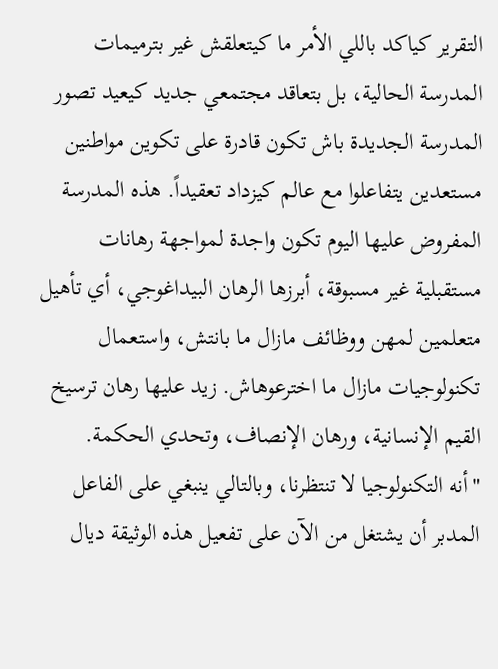التقرير كياكد باللي الأمر ما كيتعلقش غير بترميمات المدرسة الحالية، بل بتعاقد مجتمعي جديد كيعيد تصور المدرسة الجديدة باش تكون قادرة على تكوين مواطنين مستعدين يتفاعلوا مع عالم كيزداد تعقيداً. هذه المدرسة المفروض عليها اليوم تكون واجدة لمواجهة رهانات مستقبلية غير مسبوقة، أبرزها الرهان البيداغوجي، أي تأهيل متعلمين لمهن ووظائف مازال ما بانتش، واستعمال تكنولوجيات مازال ما اخترعوهاش. زيد عليها رهان ترسيخ القيم الإنسانية، ورهان الإنصاف، وتحدي الحكمة.
"أنه التكنولوجيا لا تنتظرنا، وبالتالي ينبغي على الفاعل المدبر أن يشتغل من الآن على تفعيل هذه الوثيقة ديال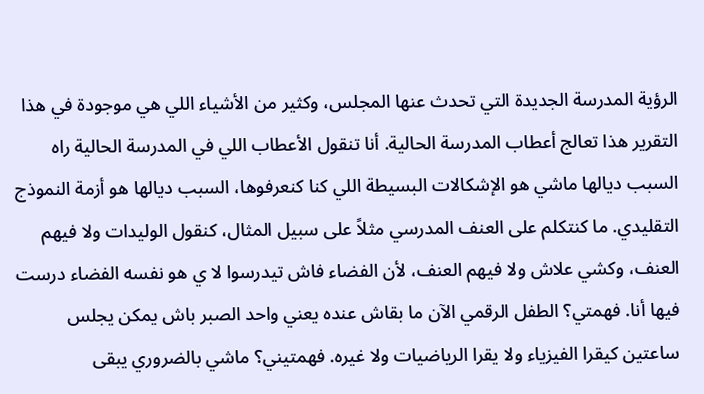الرؤية المدرسة الجديدة التي تحدث عنها المجلس، وكثير من الأشياء اللي هي موجودة في هذا التقرير هذا تعالج أعطاب المدرسة الحالية. أنا تنقول الأعطاب اللي في المدرسة الحالية راه السبب ديالها ماشي هو الإشكالات البسيطة اللي كنا كنعرفوها، السبب ديالها هو أزمة النموذج التقليدي. ما كنتكلم على العنف المدرسي مثلاً على سبيل المثال، كنقول الوليدات ولا فيهم العنف، وكشي علاش ولا فيهم العنف، لأن الفضاء فاش تيدرسوا لا ي هو نفسه الفضاء درست فيها أنا. فهمتي؟ الطفل الرقمي الآن ما بقاش عنده يعني واحد الصبر باش يمكن يجلس ساعتين كيقرا الفيزياء ولا يقرا الرياضيات ولا غيره. فهمتيني؟ ماشي بالضروري يبقى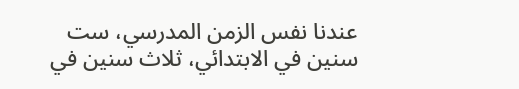عندنا نفس الزمن المدرسي، ست سنين في الابتدائي، ثلاث سنين في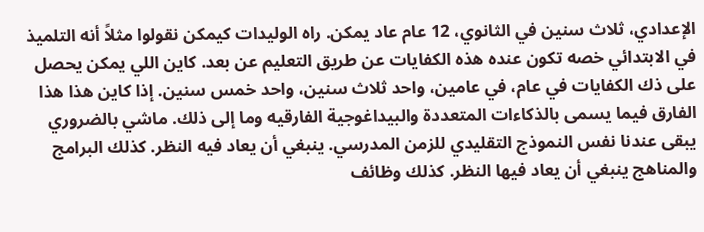الإعدادي، ثلاث سنين في الثانوي، 12 عام عاد يمكن. راه الوليدات كيمكن نقولوا مثلاً أنه التلميذ في الابتدائي خصه تكون عنده هذه الكفايات عن طريق التعليم عن بعد. كاين اللي يمكن يحصل على ذك الكفايات في عام، في عامين، واحد ثلاث سنين، واحد خمس سنين. إذا كاين هذا هذا الفارق فيما يسمى بالذكاءات المتعددة والبيداغوجية الفارقيه وما إلى ذلك. ماشي بالضروري يبقى عندنا نفس النموذج التقليدي للزمن المدرسي. ينبغي أن يعاد فيه النظر. كذلك البرامج والمناهج ينبغي أن يعاد فيها النظر. كذلك وظائف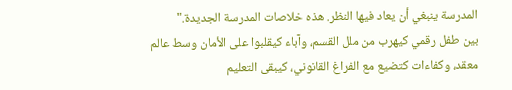المدرسة ينبغي أن يعاد فيها النظر. هذه خلاصات المدرسة الجديدة."
بين طفل رقمي كيهرب من ملل القسم، وآباء كيقلبوا على الأمان وسط عالم معقد، وكفاءات كتضيع مع الفراغ القانوني، كيبقى التعليم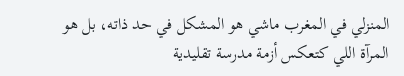المنزلي في المغرب ماشي هو المشكل في حد ذاته، بل هو المرآة اللي كتعكس أزمة مدرسة تقليدية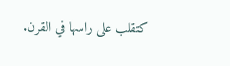كتقلب على راسها في القرن.